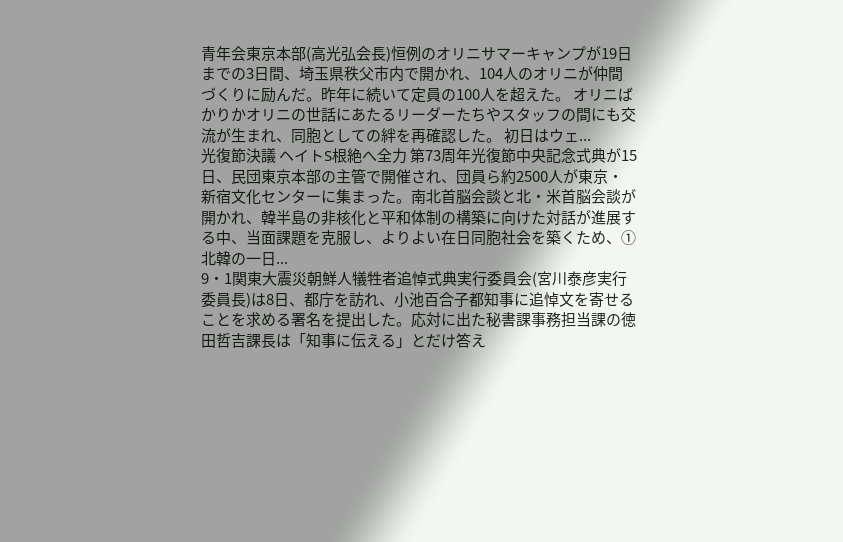青年会東京本部(高光弘会長)恒例のオリニサマーキャンプが19日までの3日間、埼玉県秩父市内で開かれ、104人のオリニが仲間づくりに励んだ。昨年に続いて定員の100人を超えた。 オリニばかりかオリニの世話にあたるリーダーたちやスタッフの間にも交流が生まれ、同胞としての絆を再確認した。 初日はウェ...
光復節決議 ヘイトS根絶へ全力 第73周年光復節中央記念式典が15日、民団東京本部の主管で開催され、団員ら約2500人が東京・新宿文化センターに集まった。南北首脳会談と北・米首脳会談が開かれ、韓半島の非核化と平和体制の構築に向けた対話が進展する中、当面課題を克服し、よりよい在日同胞社会を築くため、①北韓の一日...
9・1関東大震災朝鮮人犠牲者追悼式典実行委員会(宮川泰彦実行委員長)は8日、都庁を訪れ、小池百合子都知事に追悼文を寄せることを求める署名を提出した。応対に出た秘書課事務担当課の徳田哲吉課長は「知事に伝える」とだけ答え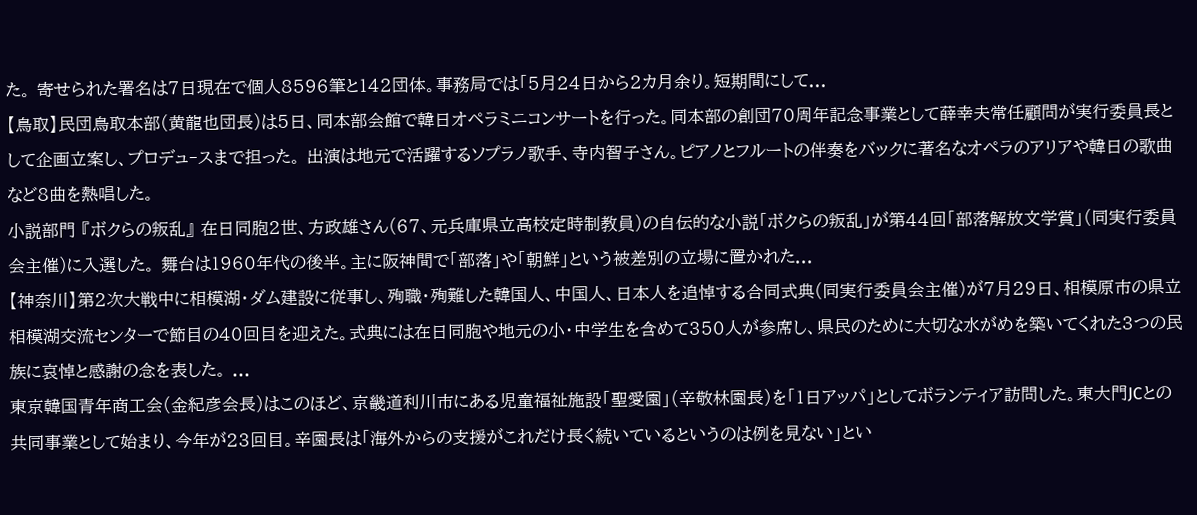た。 寄せられた署名は7日現在で個人8596筆と142団体。事務局では「5月24日から2カ月余り。短期間にして...
【鳥取】民団鳥取本部(黄龍也団長)は5日、同本部会館で韓日オペラミニコンサートを行った。同本部の創団70周年記念事業として薛幸夫常任顧問が実行委員長として企画立案し、プロデュ‐スまで担った。 出演は地元で活躍するソプラノ歌手、寺内智子さん。ピアノとフルートの伴奏をバックに著名なオペラのアリアや韓日の歌曲など8曲を熱唱した。
小説部門 『ボクらの叛乱』 在日同胞2世、方政雄さん(67、元兵庫県立高校定時制教員)の自伝的な小説「ボクらの叛乱」が第44回「部落解放文学賞」(同実行委員会主催)に入選した。 舞台は1960年代の後半。主に阪神間で「部落」や「朝鮮」という被差別の立場に置かれた...
【神奈川】第2次大戦中に相模湖・ダム建設に従事し、殉職・殉難した韓国人、中国人、日本人を追悼する合同式典(同実行委員会主催)が7月29日、相模原市の県立相模湖交流センターで節目の40回目を迎えた。式典には在日同胞や地元の小・中学生を含めて350人が参席し、県民のために大切な水がめを築いてくれた3つの民族に哀悼と感謝の念を表した。 ...
東京韓国青年商工会(金紀彦会長)はこのほど、京畿道利川市にある児童福祉施設「聖愛園」(辛敬林園長)を「1日アッパ」としてボランティア訪問した。東大門JCとの共同事業として始まり、今年が23回目。辛園長は「海外からの支援がこれだけ長く続いているというのは例を見ない」とい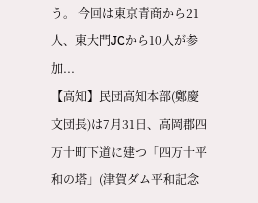う。 今回は東京青商から21人、東大門JCから10人が参加...
【高知】民団高知本部(鄭慶文団長)は7月31日、高岡郡四万十町下道に建つ「四万十平和の塔」(津賀ダム平和記念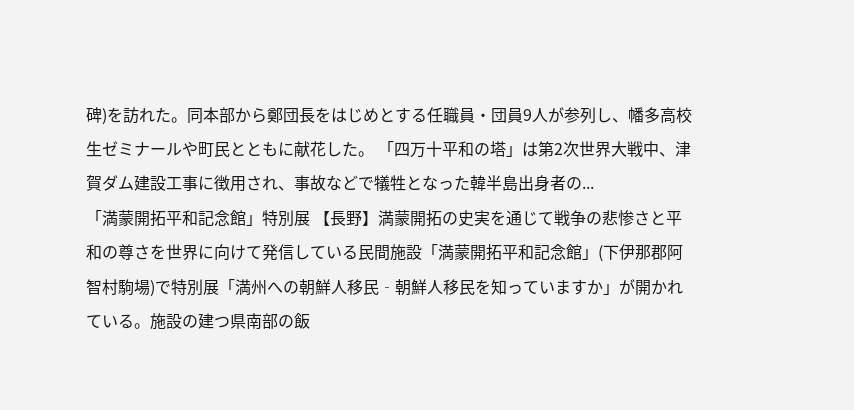碑)を訪れた。同本部から鄭団長をはじめとする任職員・団員9人が参列し、幡多高校生ゼミナールや町民とともに献花した。 「四万十平和の塔」は第2次世界大戦中、津賀ダム建設工事に徴用され、事故などで犠牲となった韓半島出身者の...
「満蒙開拓平和記念館」特別展 【長野】満蒙開拓の史実を通じて戦争の悲惨さと平和の尊さを世界に向けて発信している民間施設「満蒙開拓平和記念館」(下伊那郡阿智村駒場)で特別展「満州への朝鮮人移民‐朝鮮人移民を知っていますか」が開かれている。施設の建つ県南部の飯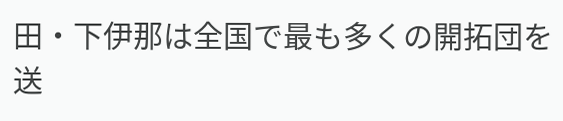田・下伊那は全国で最も多くの開拓団を送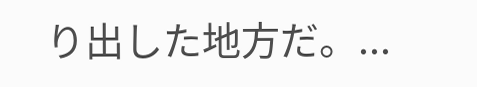り出した地方だ。...